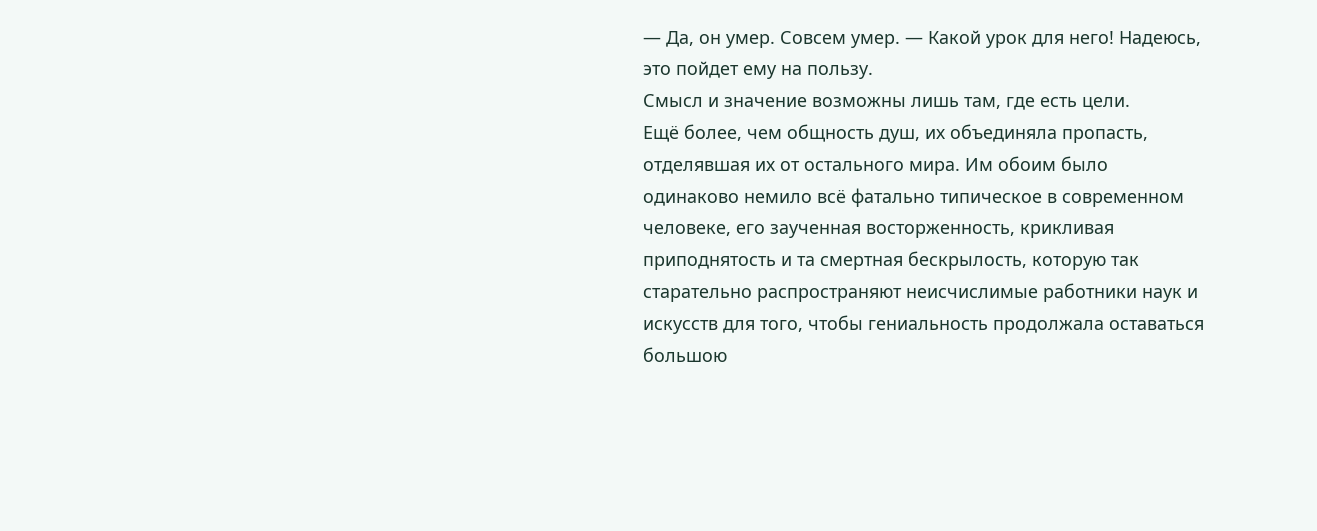— Да, он умер. Совсем умер. — Какой урок для него! Надеюсь, это пойдет ему на пользу.
Смысл и значение возможны лишь там, где есть цели.
Ещё более, чем общность душ, их объединяла пропасть, отделявшая их от остального мира. Им обоим было одинаково немило всё фатально типическое в современном человеке, его заученная восторженность, крикливая приподнятость и та смертная бескрылость, которую так старательно распространяют неисчислимые работники наук и искусств для того, чтобы гениальность продолжала оставаться большою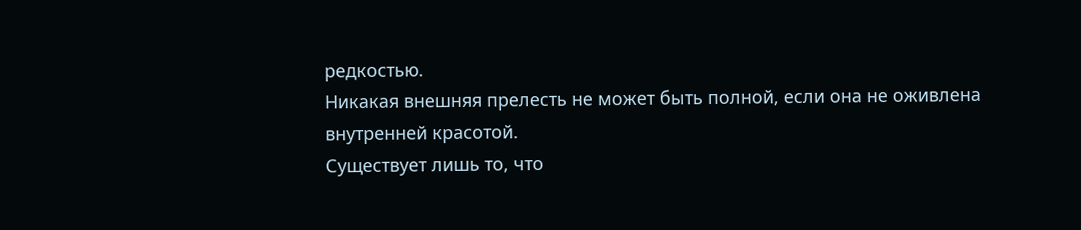редкостью.
Никакая внешняя прелесть не может быть полной, если она не оживлена внутренней красотой.
Существует лишь то, что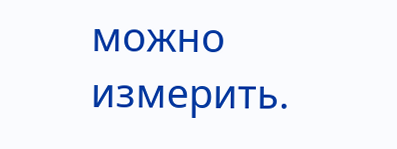можно измерить.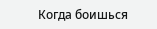Когда боишься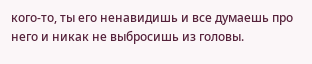кого-то, ты его ненавидишь и все думаешь про него и никак не выбросишь из головы.